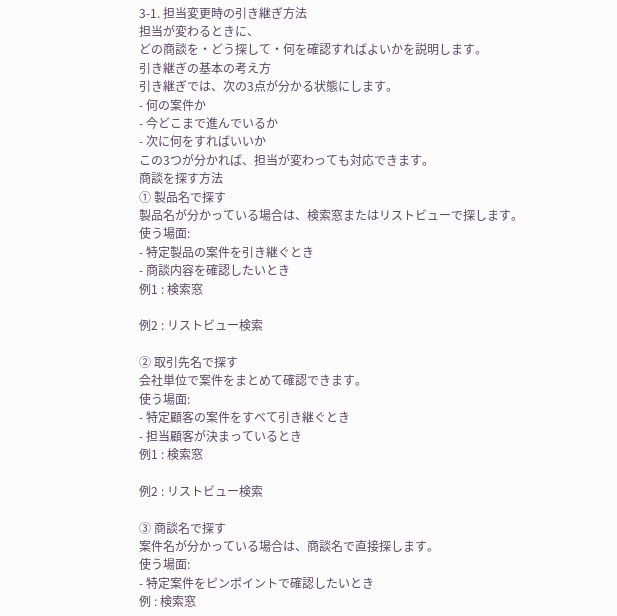3-1. 担当変更時の引き継ぎ方法
担当が変わるときに、
どの商談を・どう探して・何を確認すればよいかを説明します。
引き継ぎの基本の考え方
引き継ぎでは、次の3点が分かる状態にします。
- 何の案件か
- 今どこまで進んでいるか
- 次に何をすればいいか
この3つが分かれば、担当が変わっても対応できます。
商談を探す方法
① 製品名で探す
製品名が分かっている場合は、検索窓またはリストビューで探します。
使う場面:
- 特定製品の案件を引き継ぐとき
- 商談内容を確認したいとき
例1 : 検索窓

例2 : リストビュー検索

② 取引先名で探す
会社単位で案件をまとめて確認できます。
使う場面:
- 特定顧客の案件をすべて引き継ぐとき
- 担当顧客が決まっているとき
例1 : 検索窓

例2 : リストビュー検索

③ 商談名で探す
案件名が分かっている場合は、商談名で直接探します。
使う場面:
- 特定案件をピンポイントで確認したいとき
例 : 検索窓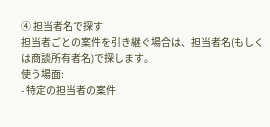④ 担当者名で探す
担当者ごとの案件を引き継ぐ場合は、担当者名(もしくは商談所有者名)で探します。
使う場面:
- 特定の担当者の案件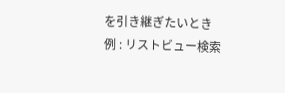を引き継ぎたいとき
例 : リストビュー検索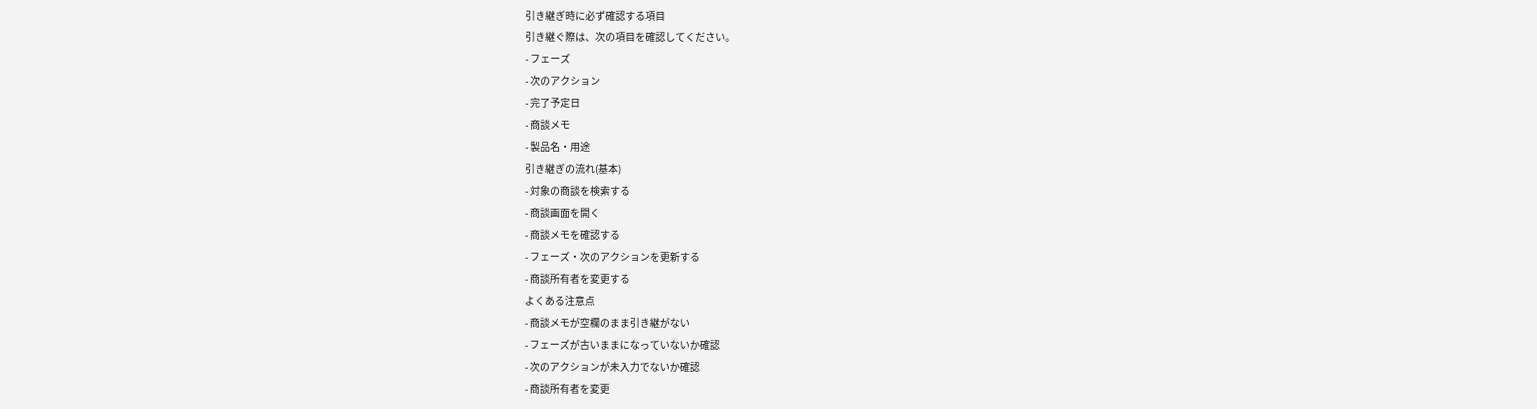引き継ぎ時に必ず確認する項目
引き継ぐ際は、次の項目を確認してください。
- フェーズ
- 次のアクション
- 完了予定日
- 商談メモ
- 製品名・用途
引き継ぎの流れ(基本)
- 対象の商談を検索する
- 商談画面を開く
- 商談メモを確認する
- フェーズ・次のアクションを更新する
- 商談所有者を変更する
よくある注意点
- 商談メモが空欄のまま引き継がない
- フェーズが古いままになっていないか確認
- 次のアクションが未入力でないか確認
- 商談所有者を変更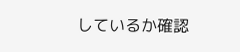しているか確認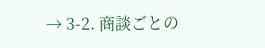→ 3-2. 商談ごとの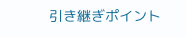引き継ぎポイント